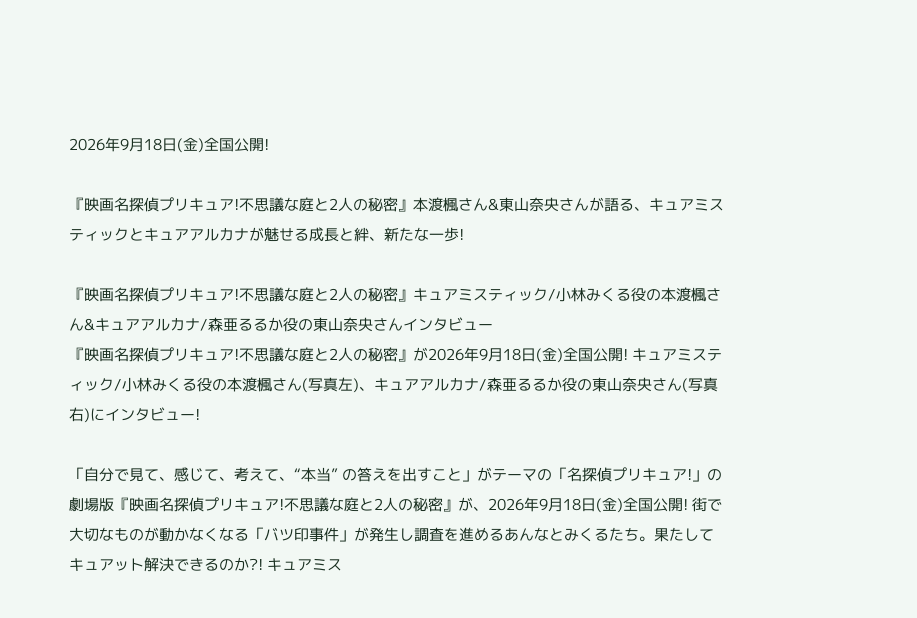2026年9月18日(金)全国公開!

『映画名探偵プリキュア!不思議な庭と2⼈の秘密』本渡楓さん&東山奈央さんが語る、キュアミスティックとキュアアルカナが魅せる成長と絆、新たな一歩!

『映画名探偵プリキュア!不思議な庭と2⼈の秘密』キュアミスティック/小林みくる役の本渡楓さん&キュアアルカナ/森亜るるか役の東山奈央さんインタビュー
『映画名探偵プリキュア!不思議な庭と2⼈の秘密』が2026年9月18日(金)全国公開! キュアミスティック/小林みくる役の本渡楓さん(写真左)、キュアアルカナ/森亜るるか役の東山奈央さん(写真右)にインタビュー!

「自分で見て、感じて、考えて、“本当” の答えを出すこと」がテーマの「名探偵プリキュア!」の劇場版『映画名探偵プリキュア!不思議な庭と2⼈の秘密』が、2026年9月18日(金)全国公開! 街で大切なものが動かなくなる「バツ印事件」が発生し調査を進めるあんなとみくるたち。果たしてキュアット解決できるのか?! キュアミス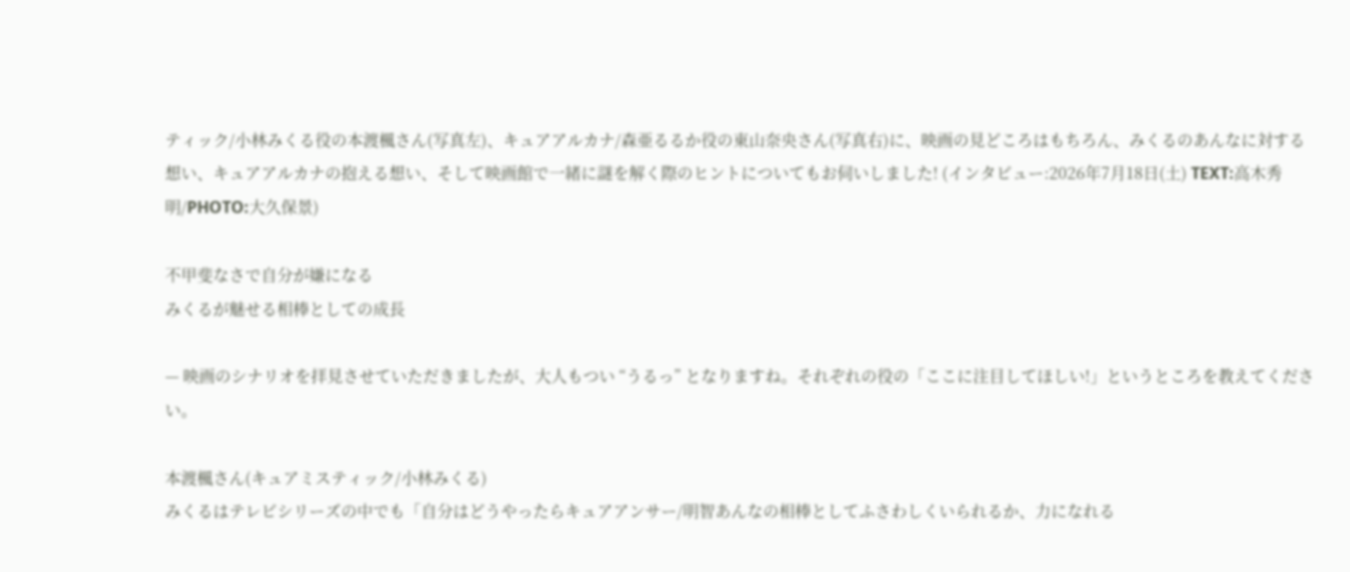ティック/小林みくる役の本渡楓さん(写真左)、キュアアルカナ/森亜るるか役の東山奈央さん(写真右)に、映画の見どころはもちろん、みくるのあんなに対する想い、キュアアルカナの抱える想い、そして映画館で一緒に謎を解く際のヒントについてもお伺いしました! (インタビュー:2026年7月18日(土) TEXT:高木秀明/PHOTO:大久保景)

不甲斐なさで自分が嫌になる
みくるが魅せる相棒としての成長

— 映画のシナリオを拝見させていただきましたが、大人もつい “うるっ” となりますね。それぞれの役の「ここに注目してほしい!」というところを教えてください。

本渡楓さん(キュアミスティック/小林みくる)
みくるはテレビシリーズの中でも「自分はどうやったらキュアアンサー/明智あんなの相棒としてふさわしくいられるか、力になれる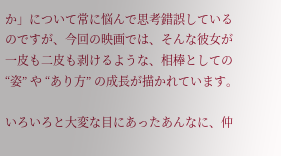か」について常に悩んで思考錯誤しているのですが、今回の映画では、そんな彼女が一皮も二皮も剥けるような、相棒としての “姿” や “あり方” の成長が描かれています。

いろいろと大変な目にあったあんなに、仲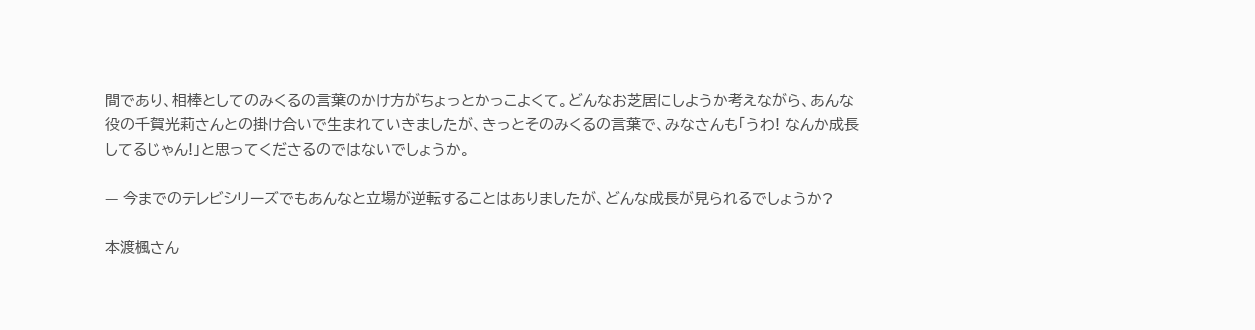間であり、相棒としてのみくるの言葉のかけ方がちょっとかっこよくて。どんなお芝居にしようか考えながら、あんな役の千賀光莉さんとの掛け合いで生まれていきましたが、きっとそのみくるの言葉で、みなさんも「うわ! なんか成長してるじゃん!」と思ってくださるのではないでしょうか。

— 今までのテレビシリーズでもあんなと立場が逆転することはありましたが、どんな成長が見られるでしょうか?

本渡楓さん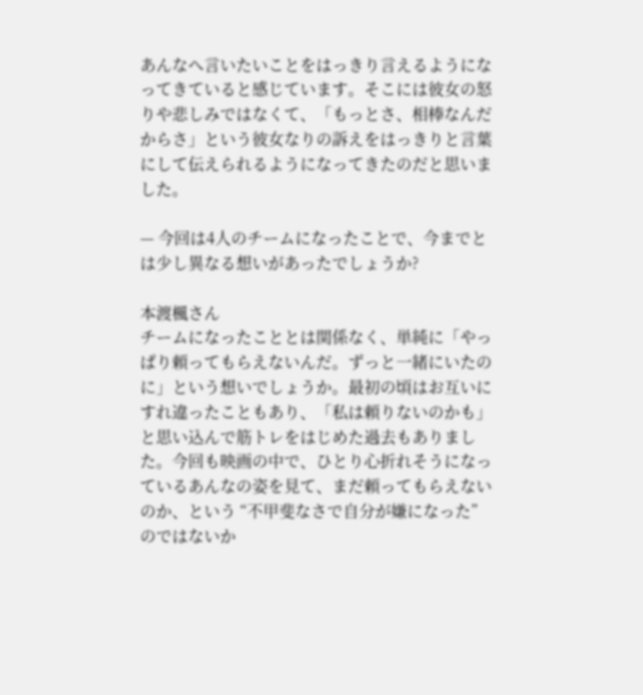あんなへ言いたいことをはっきり言えるようになってきていると感じています。そこには彼女の怒りや悲しみではなくて、「もっとさ、相棒なんだからさ」という彼女なりの訴えをはっきりと言葉にして伝えられるようになってきたのだと思いました。

— 今回は4人のチームになったことで、今までとは少し異なる想いがあったでしょうか?

本渡楓さん
チームになったこととは関係なく、単純に「やっぱり頼ってもらえないんだ。ずっと一緒にいたのに」という想いでしょうか。最初の頃はお互いにすれ違ったこともあり、「私は頼りないのかも」と思い込んで筋トレをはじめた過去もありました。今回も映画の中で、ひとり心折れそうになっているあんなの姿を見て、まだ頼ってもらえないのか、という “不甲斐なさで自分が嫌になった” のではないか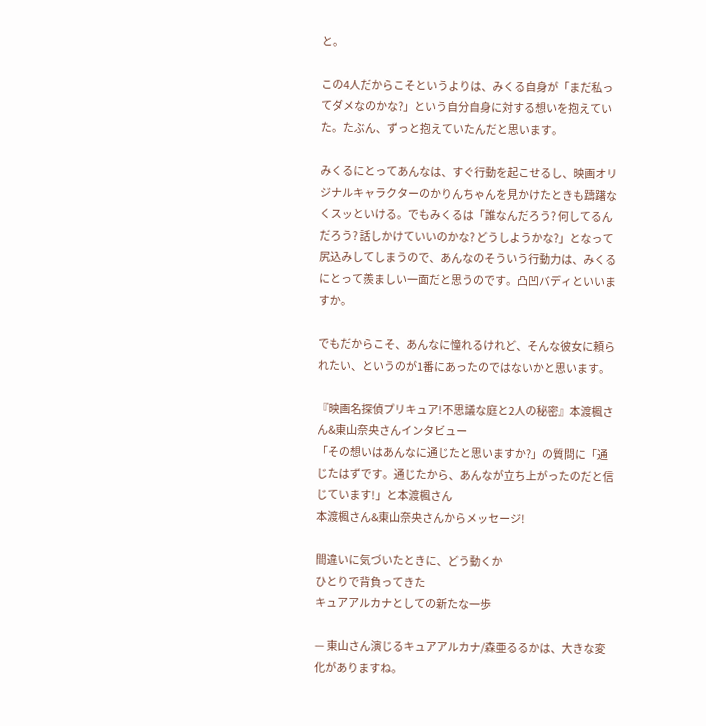と。

この4人だからこそというよりは、みくる自身が「まだ私ってダメなのかな?」という自分自身に対する想いを抱えていた。たぶん、ずっと抱えていたんだと思います。

みくるにとってあんなは、すぐ行動を起こせるし、映画オリジナルキャラクターのかりんちゃんを見かけたときも躊躇なくスッといける。でもみくるは「誰なんだろう? 何してるんだろう? 話しかけていいのかな? どうしようかな?」となって尻込みしてしまうので、あんなのそういう行動力は、みくるにとって羨ましい一面だと思うのです。凸凹バディといいますか。

でもだからこそ、あんなに憧れるけれど、そんな彼女に頼られたい、というのが1番にあったのではないかと思います。

『映画名探偵プリキュア!不思議な庭と2⼈の秘密』本渡楓さん&東山奈央さんインタビュー
「その想いはあんなに通じたと思いますか?」の質問に「通じたはずです。通じたから、あんなが立ち上がったのだと信じています!」と本渡楓さん
本渡楓さん&東山奈央さんからメッセージ!

間違いに気づいたときに、どう動くか
ひとりで背負ってきた
キュアアルカナとしての新たな一歩

— 東山さん演じるキュアアルカナ/森亜るるかは、大きな変化がありますね。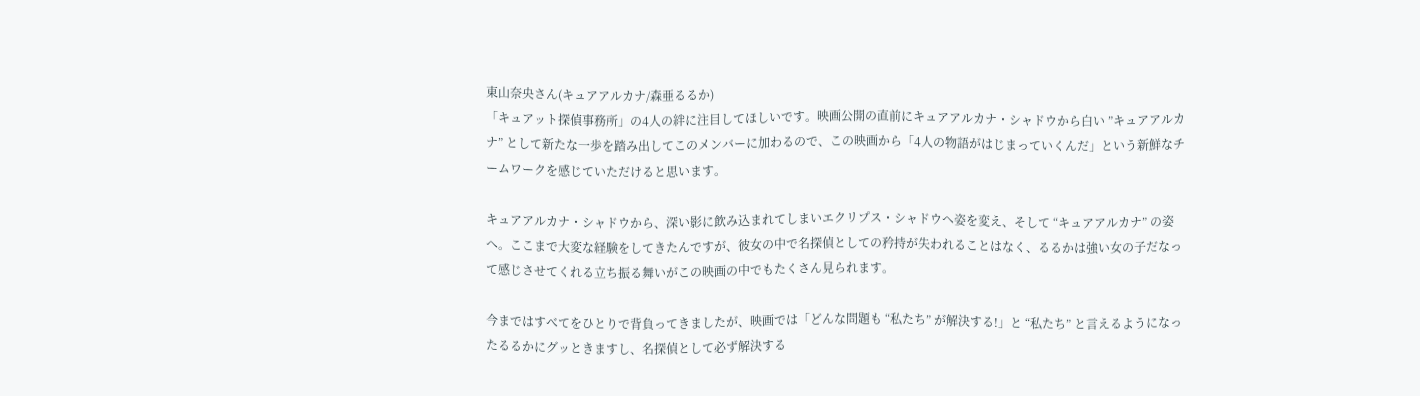東山奈央さん(キュアアルカナ/森亜るるか)
「キュアット探偵事務所」の4人の絆に注目してほしいです。映画公開の直前にキュアアルカナ・シャドウから白い ”キュアアルカナ” として新たな一歩を踏み出してこのメンバーに加わるので、この映画から「4人の物語がはじまっていくんだ」という新鮮なチームワークを感じていただけると思います。

キュアアルカナ・シャドウから、深い影に飲み込まれてしまいエクリプス・シャドウへ姿を変え、そして “キュアアルカナ” の姿へ。ここまで大変な経験をしてきたんですが、彼女の中で名探偵としての矜持が失われることはなく、るるかは強い女の子だなって感じさせてくれる立ち振る舞いがこの映画の中でもたくさん見られます。

今まではすべてをひとりで背負ってきましたが、映画では「どんな問題も “私たち” が解決する!」と “私たち” と言えるようになったるるかにグッときますし、名探偵として必ず解決する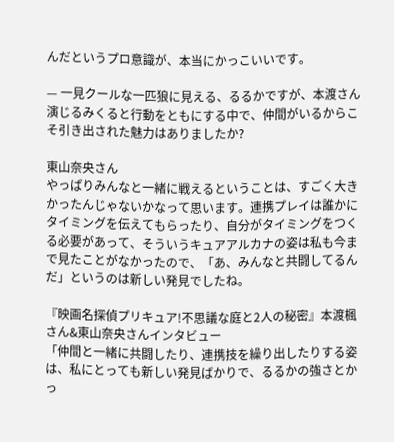んだというプロ意識が、本当にかっこいいです。

— 一見クールな一匹狼に見える、るるかですが、本渡さん演じるみくると行動をともにする中で、仲間がいるからこそ引き出された魅力はありましたか?

東山奈央さん
やっぱりみんなと一緒に戦えるということは、すごく大きかったんじゃないかなって思います。連携プレイは誰かにタイミングを伝えてもらったり、自分がタイミングをつくる必要があって、そういうキュアアルカナの姿は私も今まで見たことがなかったので、「あ、みんなと共闘してるんだ」というのは新しい発見でしたね。

『映画名探偵プリキュア!不思議な庭と2⼈の秘密』本渡楓さん&東山奈央さんインタビュー
「仲間と一緒に共闘したり、連携技を繰り出したりする姿は、私にとっても新しい発見ばかりで、るるかの強さとかっ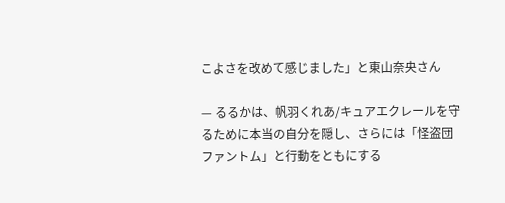こよさを改めて感じました」と東山奈央さん

— るるかは、帆羽くれあ/キュアエクレールを守るために本当の自分を隠し、さらには「怪盗団ファントム」と行動をともにする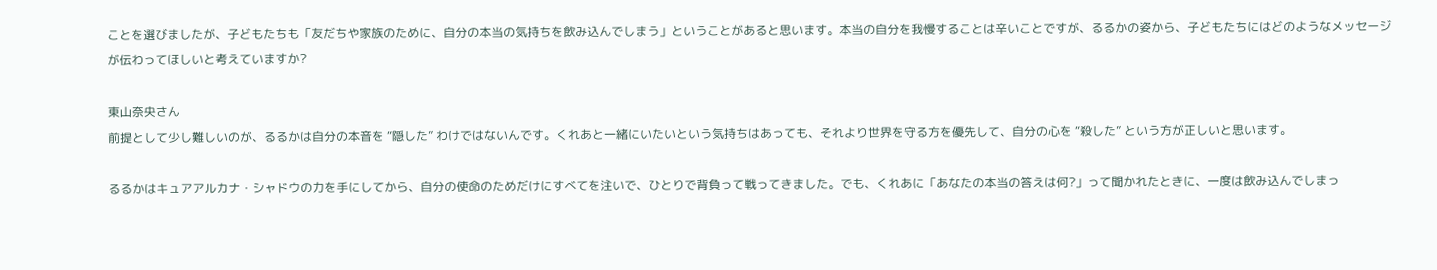ことを選びましたが、子どもたちも「友だちや家族のために、自分の本当の気持ちを飲み込んでしまう」ということがあると思います。本当の自分を我慢することは辛いことですが、るるかの姿から、子どもたちにはどのようなメッセージが伝わってほしいと考えていますか?

東山奈央さん
前提として少し難しいのが、るるかは自分の本音を “隠した” わけではないんです。くれあと一緒にいたいという気持ちはあっても、それより世界を守る方を優先して、自分の心を “殺した” という方が正しいと思います。

るるかはキュアアルカナ・シャドウの力を手にしてから、自分の使命のためだけにすべてを注いで、ひとりで背負って戦ってきました。でも、くれあに「あなたの本当の答えは何?」って聞かれたときに、一度は飲み込んでしまっ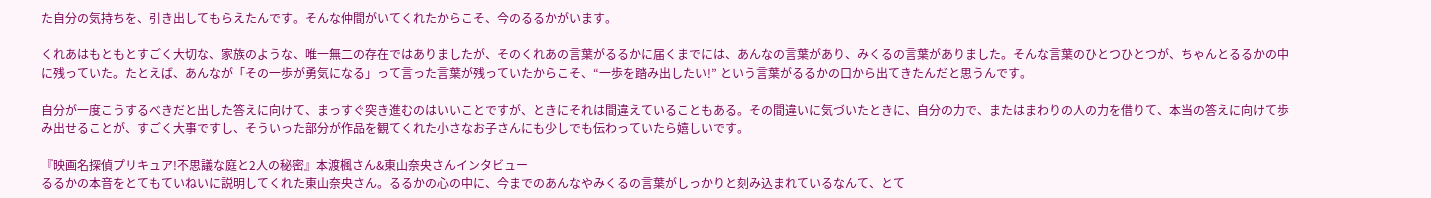た自分の気持ちを、引き出してもらえたんです。そんな仲間がいてくれたからこそ、今のるるかがいます。

くれあはもともとすごく大切な、家族のような、唯一無二の存在ではありましたが、そのくれあの言葉がるるかに届くまでには、あんなの言葉があり、みくるの言葉がありました。そんな言葉のひとつひとつが、ちゃんとるるかの中に残っていた。たとえば、あんなが「その一歩が勇気になる」って言った言葉が残っていたからこそ、“一歩を踏み出したい!” という言葉がるるかの口から出てきたんだと思うんです。

自分が一度こうするべきだと出した答えに向けて、まっすぐ突き進むのはいいことですが、ときにそれは間違えていることもある。その間違いに気づいたときに、自分の力で、またはまわりの人の力を借りて、本当の答えに向けて歩み出せることが、すごく大事ですし、そういった部分が作品を観てくれた小さなお子さんにも少しでも伝わっていたら嬉しいです。

『映画名探偵プリキュア!不思議な庭と2⼈の秘密』本渡楓さん&東山奈央さんインタビュー
るるかの本音をとてもていねいに説明してくれた東山奈央さん。るるかの心の中に、今までのあんなやみくるの言葉がしっかりと刻み込まれているなんて、とて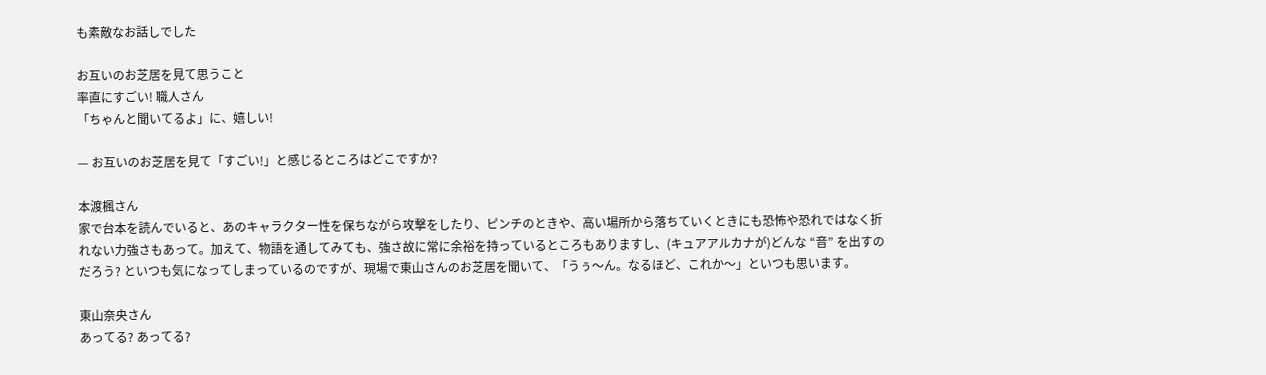も素敵なお話しでした

お互いのお芝居を見て思うこと
率直にすごい! 職人さん
「ちゃんと聞いてるよ」に、嬉しい!

— お互いのお芝居を見て「すごい!」と感じるところはどこですか?

本渡楓さん
家で台本を読んでいると、あのキャラクター性を保ちながら攻撃をしたり、ピンチのときや、高い場所から落ちていくときにも恐怖や恐れではなく折れない力強さもあって。加えて、物語を通してみても、強さ故に常に余裕を持っているところもありますし、(キュアアルカナが)どんな “音” を出すのだろう? といつも気になってしまっているのですが、現場で東山さんのお芝居を聞いて、「うぅ〜ん。なるほど、これか〜」といつも思います。

東山奈央さん
あってる? あってる?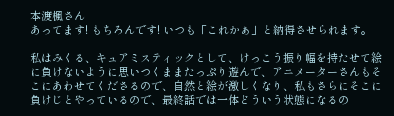本渡楓さん
あってます! もちろんです! いつも「これかぁ」と納得させられます。

私はみくる、キュアミスティックとして、けっこう振り幅を持たせて絵に負けないように思いつくままたっぷり遊んで、アニメーターさんもそこにあわせてくださるので、自然と絵が激しくなり、私もさらにそこに負けじとやっているので、最終話では一体どういう状態になるの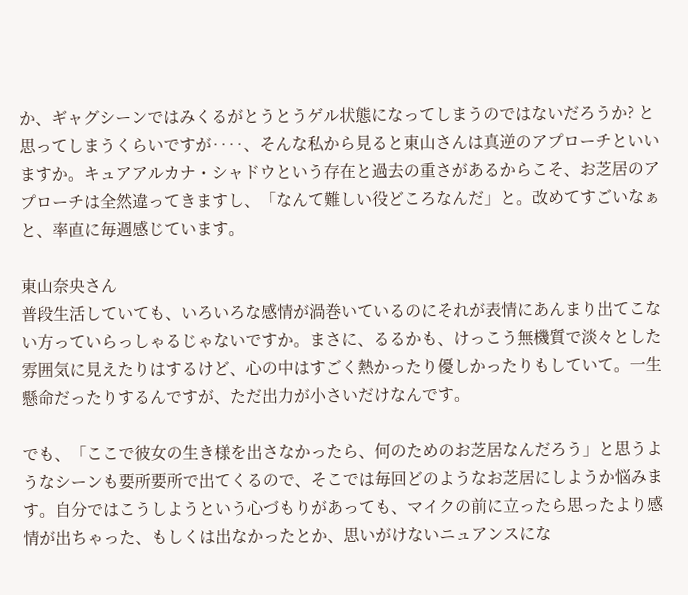か、ギャグシーンではみくるがとうとうゲル状態になってしまうのではないだろうか? と思ってしまうくらいですが‥‥、そんな私から見ると東山さんは真逆のアプローチといいますか。キュアアルカナ・シャドウという存在と過去の重さがあるからこそ、お芝居のアプローチは全然違ってきますし、「なんて難しい役どころなんだ」と。改めてすごいなぁと、率直に毎週感じています。

東山奈央さん
普段生活していても、いろいろな感情が渦巻いているのにそれが表情にあんまり出てこない方っていらっしゃるじゃないですか。まさに、るるかも、けっこう無機質で淡々とした雰囲気に見えたりはするけど、心の中はすごく熱かったり優しかったりもしていて。一生懸命だったりするんですが、ただ出力が小さいだけなんです。

でも、「ここで彼女の生き様を出さなかったら、何のためのお芝居なんだろう」と思うようなシーンも要所要所で出てくるので、そこでは毎回どのようなお芝居にしようか悩みます。自分ではこうしようという心づもりがあっても、マイクの前に立ったら思ったより感情が出ちゃった、もしくは出なかったとか、思いがけないニュアンスにな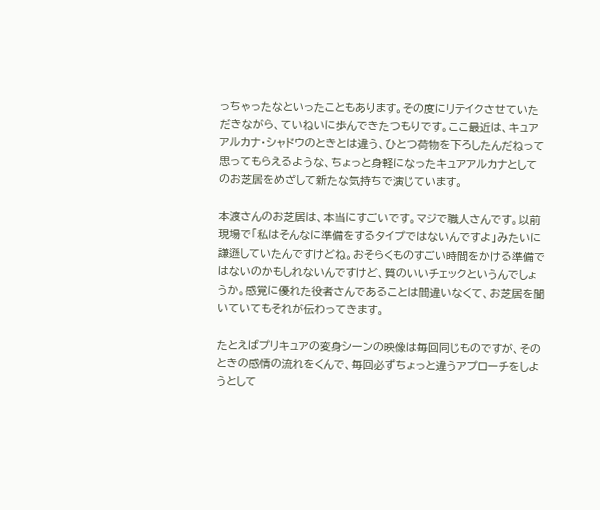っちゃったなといったこともあります。その度にリテイクさせていただきながら、ていねいに歩んできたつもりです。ここ最近は、キュアアルカナ・シャドウのときとは違う、ひとつ荷物を下ろしたんだねって思ってもらえるような、ちょっと身軽になったキュアアルカナとしてのお芝居をめざして新たな気持ちで演じています。

本渡さんのお芝居は、本当にすごいです。マジで職人さんです。以前現場で「私はそんなに準備をするタイプではないんですよ」みたいに謙遜していたんですけどね。おそらくものすごい時間をかける準備ではないのかもしれないんですけど、質のいいチェックというんでしょうか。感覚に優れた役者さんであることは間違いなくて、お芝居を聞いていてもそれが伝わってきます。

たとえばプリキュアの変身シーンの映像は毎回同じものですが、そのときの感情の流れをくんで、毎回必ずちょっと違うアプローチをしようとして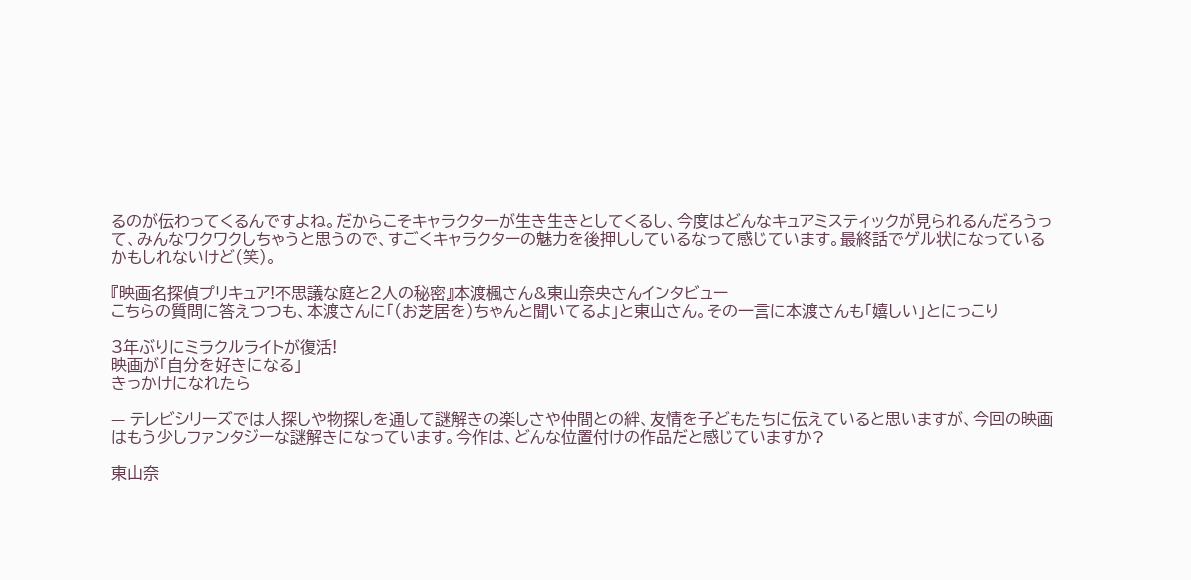るのが伝わってくるんですよね。だからこそキャラクターが生き生きとしてくるし、今度はどんなキュアミスティックが見られるんだろうって、みんなワクワクしちゃうと思うので、すごくキャラクターの魅力を後押ししているなって感じています。最終話でゲル状になっているかもしれないけど(笑)。

『映画名探偵プリキュア!不思議な庭と2⼈の秘密』本渡楓さん&東山奈央さんインタビュー
こちらの質問に答えつつも、本渡さんに「(お芝居を)ちゃんと聞いてるよ」と東山さん。その一言に本渡さんも「嬉しい」とにっこり

3年ぶりにミラクルライトが復活!
映画が「自分を好きになる」
きっかけになれたら

— テレビシリーズでは人探しや物探しを通して謎解きの楽しさや仲間との絆、友情を子どもたちに伝えていると思いますが、今回の映画はもう少しファンタジーな謎解きになっています。今作は、どんな位置付けの作品だと感じていますか?

東山奈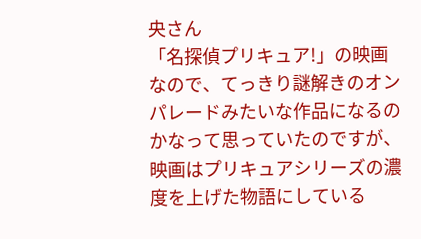央さん
「名探偵プリキュア!」の映画なので、てっきり謎解きのオンパレードみたいな作品になるのかなって思っていたのですが、映画はプリキュアシリーズの濃度を上げた物語にしている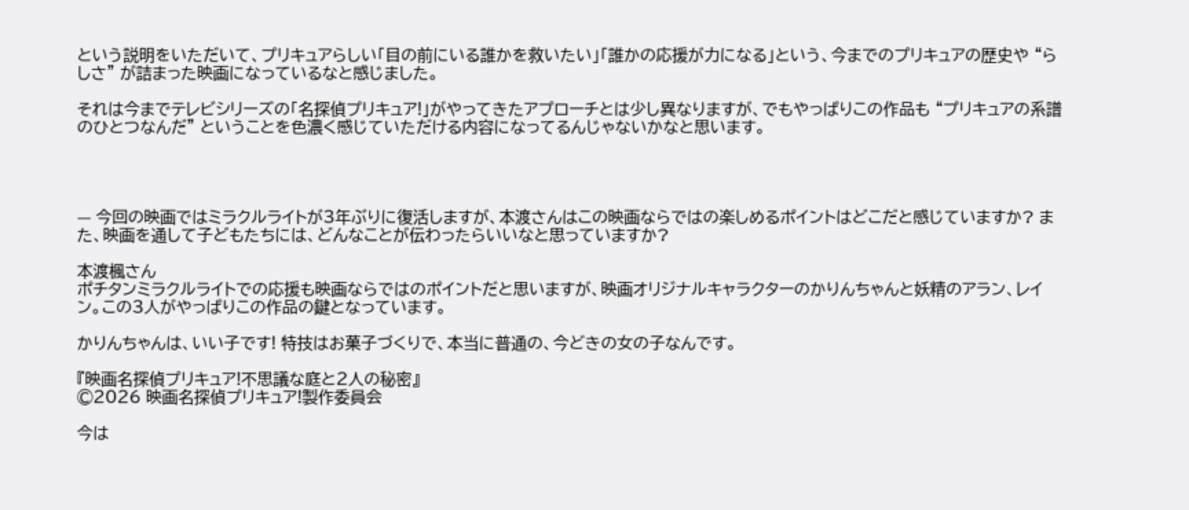という説明をいただいて、プリキュアらしい「目の前にいる誰かを救いたい」「誰かの応援が力になる」という、今までのプリキュアの歴史や “らしさ” が詰まった映画になっているなと感じました。

それは今までテレビシリーズの「名探偵プリキュア!」がやってきたアプローチとは少し異なりますが、でもやっぱりこの作品も “プリキュアの系譜のひとつなんだ” ということを色濃く感じていただける内容になってるんじゃないかなと思います。




— 今回の映画ではミラクルライトが3年ぶりに復活しますが、本渡さんはこの映画ならではの楽しめるポイントはどこだと感じていますか? また、映画を通して子どもたちには、どんなことが伝わったらいいなと思っていますか?

本渡楓さん
ポチタンミラクルライトでの応援も映画ならではのポイントだと思いますが、映画オリジナルキャラクターのかりんちゃんと妖精のアラン、レイン。この3人がやっぱりこの作品の鍵となっています。

かりんちゃんは、いい子です! 特技はお菓子づくりで、本当に普通の、今どきの女の子なんです。

『映画名探偵プリキュア!不思議な庭と2⼈の秘密』
©2026 映画名探偵プリキュア!製作委員会

今は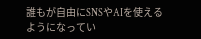誰もが自由にSNSやAIを使えるようになってい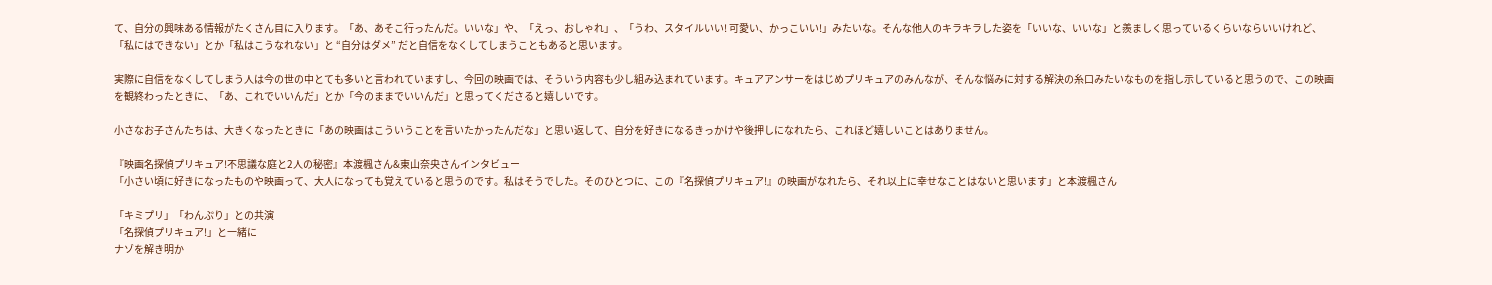て、自分の興味ある情報がたくさん目に入ります。「あ、あそこ行ったんだ。いいな」や、「えっ、おしゃれ」、「うわ、スタイルいい! 可愛い、かっこいい!」みたいな。そんな他人のキラキラした姿を「いいな、いいな」と羨ましく思っているくらいならいいけれど、「私にはできない」とか「私はこうなれない」と “自分はダメ” だと自信をなくしてしまうこともあると思います。

実際に自信をなくしてしまう人は今の世の中とても多いと言われていますし、今回の映画では、そういう内容も少し組み込まれています。キュアアンサーをはじめプリキュアのみんなが、そんな悩みに対する解決の糸口みたいなものを指し示していると思うので、この映画を観終わったときに、「あ、これでいいんだ」とか「今のままでいいんだ」と思ってくださると嬉しいです。

小さなお子さんたちは、大きくなったときに「あの映画はこういうことを言いたかったんだな」と思い返して、自分を好きになるきっかけや後押しになれたら、これほど嬉しいことはありません。

『映画名探偵プリキュア!不思議な庭と2⼈の秘密』本渡楓さん&東山奈央さんインタビュー
「小さい頃に好きになったものや映画って、大人になっても覚えていると思うのです。私はそうでした。そのひとつに、この『名探偵プリキュア!』の映画がなれたら、それ以上に幸せなことはないと思います」と本渡楓さん

「キミプリ」「わんぷり」との共演
「名探偵プリキュア!」と一緒に
ナゾを解き明か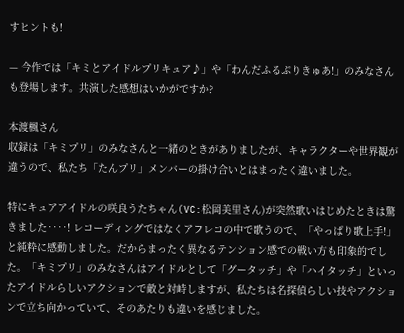すヒントも!

— 今作では「キミとアイドルプリキュア♪」や「わんだふるぷりきゅあ!」のみなさんも登場します。共演した感想はいかがですか?

本渡楓さん
収録は「キミプリ」のみなさんと一緒のときがありましたが、キャラクターや世界観が違うので、私たち「たんプリ」メンバーの掛け合いとはまったく違いました。

特にキュアアイドルの咲良うたちゃん(VC:松岡美里さん)が突然歌いはじめたときは驚きました‥‥! レコーディングではなくアフレコの中で歌うので、「やっぱり歌上手!」と純粋に感動しました。だからまったく異なるテンション感での戦い方も印象的でした。「キミプリ」のみなさんはアイドルとして「グータッチ」や「ハイタッチ」といったアイドルらしいアクションで敵と対峙しますが、私たちは名探偵らしい技やアクションで立ち向かっていて、そのあたりも違いを感じました。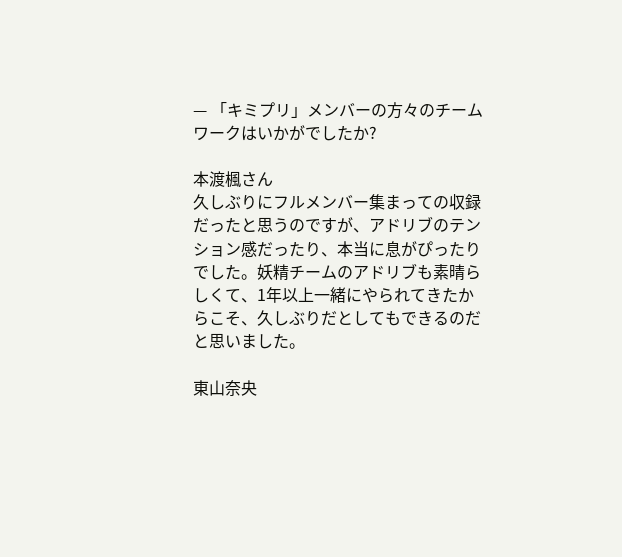— 「キミプリ」メンバーの方々のチームワークはいかがでしたか?

本渡楓さん
久しぶりにフルメンバー集まっての収録だったと思うのですが、アドリブのテンション感だったり、本当に息がぴったりでした。妖精チームのアドリブも素晴らしくて、1年以上一緒にやられてきたからこそ、久しぶりだとしてもできるのだと思いました。

東山奈央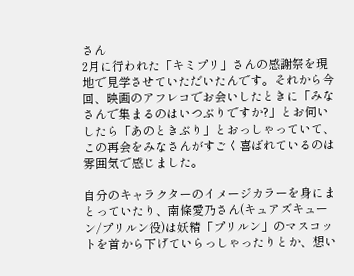さん
2月に行われた「キミプリ」さんの感謝祭を現地で見学させていただいたんです。それから今回、映画のアフレコでお会いしたときに「みなさんで集まるのはいつぶりですか?」とお伺いしたら「あのときぶり」とおっしゃっていて、この再会をみなさんがすごく喜ばれているのは雰囲気で感じました。

自分のキャラクターのイメージカラーを身にまとっていたり、南條愛乃さん(キュアズキューン/プリルン役)は妖精「プリルン」のマスコットを首から下げていらっしゃったりとか、想い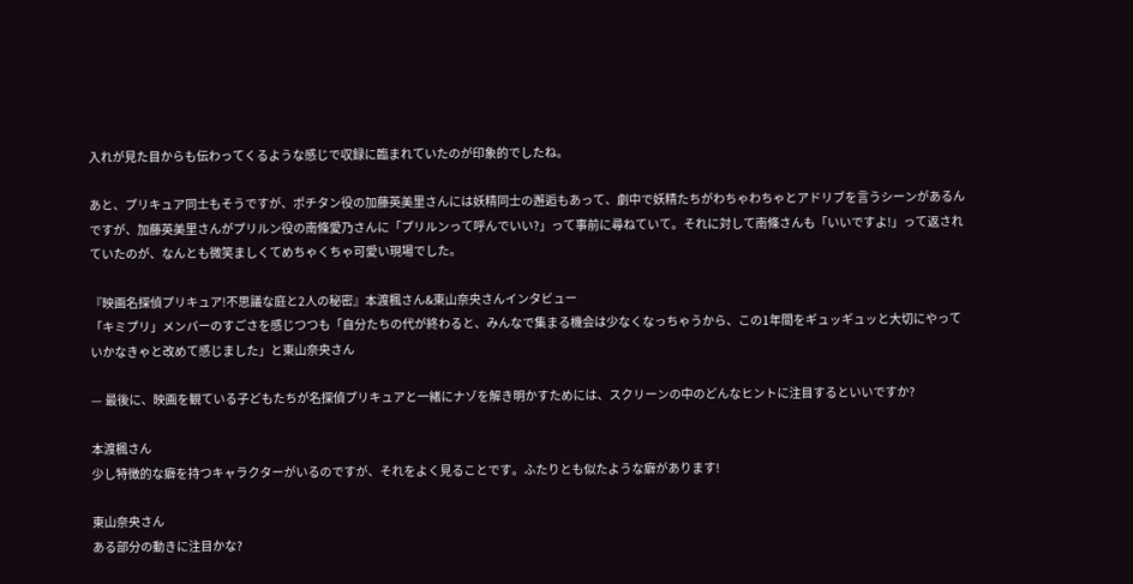入れが見た目からも伝わってくるような感じで収録に臨まれていたのが印象的でしたね。

あと、プリキュア同士もそうですが、ポチタン役の加藤英美里さんには妖精同士の邂逅もあって、劇中で妖精たちがわちゃわちゃとアドリブを言うシーンがあるんですが、加藤英美里さんがプリルン役の南條愛乃さんに「プリルンって呼んでいい?」って事前に尋ねていて。それに対して南條さんも「いいですよ!」って返されていたのが、なんとも微笑ましくてめちゃくちゃ可愛い現場でした。

『映画名探偵プリキュア!不思議な庭と2⼈の秘密』本渡楓さん&東山奈央さんインタビュー
「キミプリ」メンバーのすごさを感じつつも「自分たちの代が終わると、みんなで集まる機会は少なくなっちゃうから、この1年間をギュッギュッと大切にやっていかなきゃと改めて感じました」と東山奈央さん

— 最後に、映画を観ている子どもたちが名探偵プリキュアと一緒にナゾを解き明かすためには、スクリーンの中のどんなヒントに注目するといいですか?

本渡楓さん
少し特徴的な癖を持つキャラクターがいるのですが、それをよく見ることです。ふたりとも似たような癖があります!

東山奈央さん
ある部分の動きに注目かな?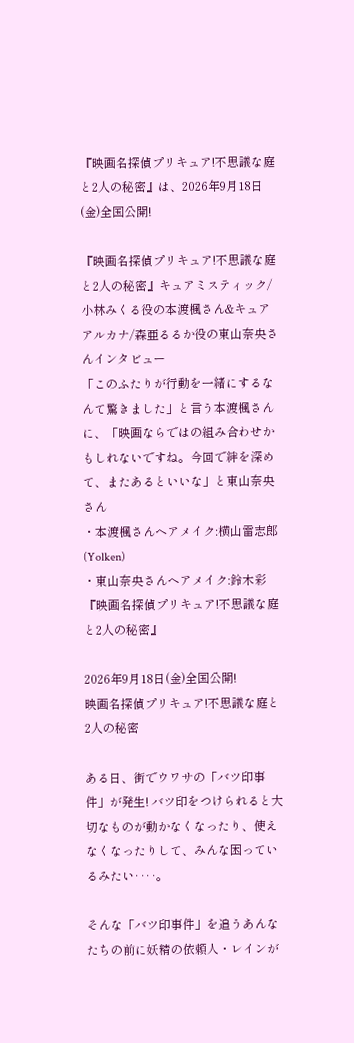『映画名探偵プリキュア!不思議な庭と2⼈の秘密』は、2026年9月18日(金)全国公開!

『映画名探偵プリキュア!不思議な庭と2⼈の秘密』キュアミスティック/小林みくる役の本渡楓さん&キュアアルカナ/森亜るるか役の東山奈央さんインタビュー
「このふたりが行動を一緒にするなんて驚きました」と言う本渡楓さんに、「映画ならではの組み合わせかもしれないですね。今回で絆を深めて、またあるといいな」と東山奈央さん
・本渡楓さんヘアメイク:横山雷志郎(Yolken)
・東山奈央さんヘアメイク:鈴木彩
『映画名探偵プリキュア!不思議な庭と2⼈の秘密』

2026年9月18日(金)全国公開!
映画名探偵プリキュア!不思議な庭と2⼈の秘密

ある日、街でウワサの「バツ印事件」が発生! バツ印をつけられると大切なものが動かなくなったり、使えなくなったりして、みんな困っているみたい‥‥。

そんな「バツ印事件」を追うあんなたちの前に妖精の依頼人・レインが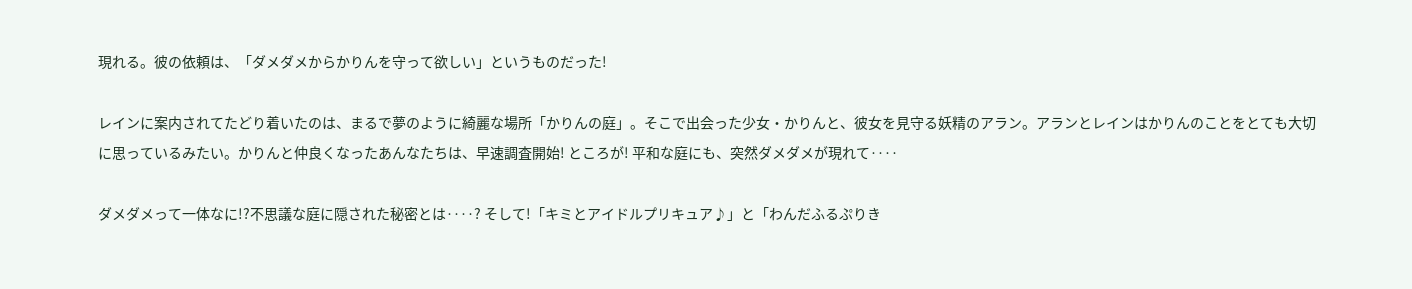現れる。彼の依頼は、「ダメダメからかりんを守って欲しい」というものだった!

レインに案内されてたどり着いたのは、まるで夢のように綺麗な場所「かりんの庭」。そこで出会った少女・かりんと、彼女を見守る妖精のアラン。アランとレインはかりんのことをとても大切に思っているみたい。かりんと仲良くなったあんなたちは、早速調査開始! ところが! 平和な庭にも、突然ダメダメが現れて‥‥

ダメダメって一体なに!?不思議な庭に隠された秘密とは‥‥? そして!「キミとアイドルプリキュア♪」と「わんだふるぷりき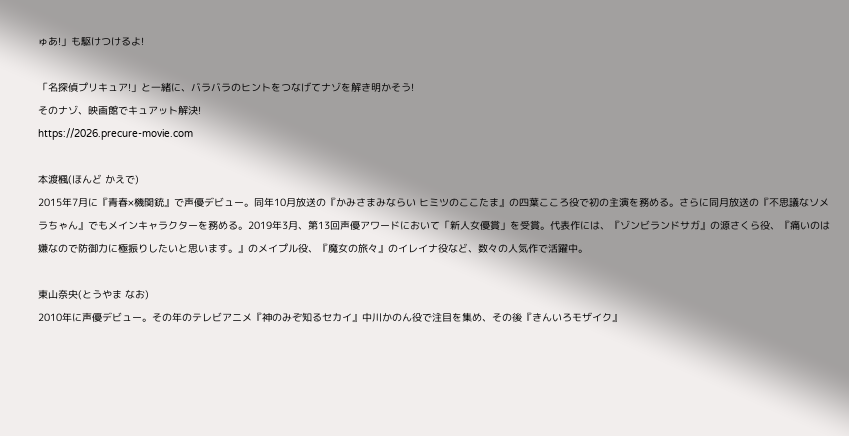ゅあ!」も駆けつけるよ!

「名探偵プリキュア!」と一緒に、バラバラのヒントをつなげてナゾを解き明かそう!
そのナゾ、映画館でキュアット解決!
https://2026.precure-movie.com

本渡楓(ほんど かえで)
2015年7月に『青春×機関銃』で声優デビュー。同年10月放送の『かみさまみならい ヒミツのここたま』の四葉こころ役で初の主演を務める。さらに同月放送の『不思議なソメラちゃん』でもメインキャラクターを務める。2019年3月、第13回声優アワードにおいて「新人女優賞」を受賞。代表作には、『ゾンビランドサガ』の源さくら役、『痛いのは嫌なので防御力に極振りしたいと思います。』のメイプル役、『魔女の旅々』のイレイナ役など、数々の人気作で活躍中。

東山奈央(とうやま なお)
2010年に声優デビュー。その年のテレビアニメ『神のみぞ知るセカイ』中川かのん役で注目を集め、その後『きんいろモザイク』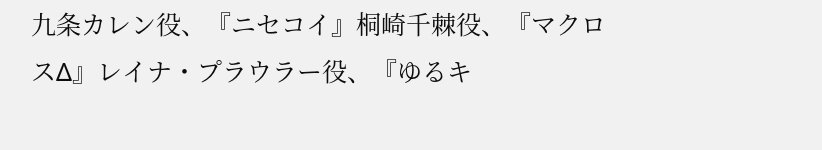九条カレン役、『ニセコイ』桐崎千棘役、『マクロスΔ』レイナ・プラウラー役、『ゆるキ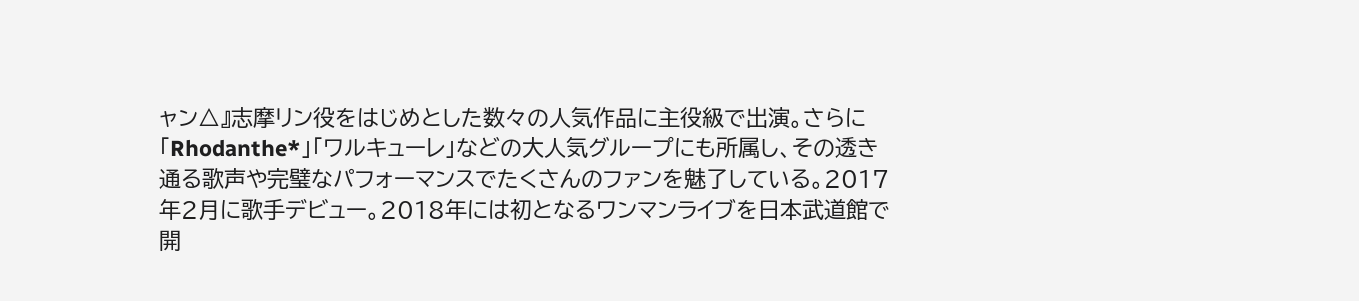ャン△』志摩リン役をはじめとした数々の人気作品に主役級で出演。さらに「Rhodanthe*」「ワルキューレ」などの大人気グループにも所属し、その透き通る歌声や完璧なパフォーマンスでたくさんのファンを魅了している。2017年2月に歌手デビュー。2018年には初となるワンマンライブを日本武道館で開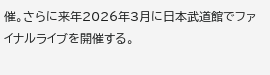催。さらに来年2026年3月に日本武道館でファイナルライブを開催する。